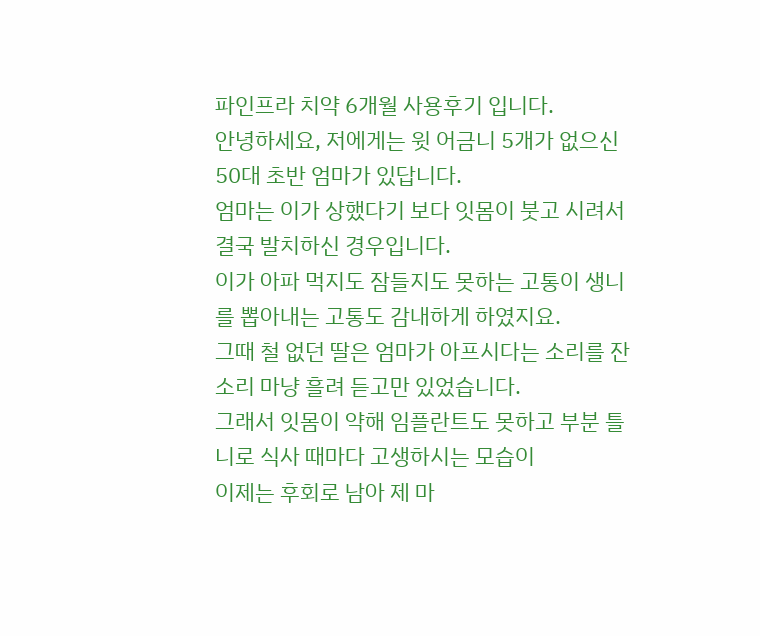파인프라 치약 6개월 사용후기 입니다.
안녕하세요, 저에게는 윗 어금니 5개가 없으신 50대 초반 엄마가 있답니다.
엄마는 이가 상했다기 보다 잇몸이 붓고 시려서 결국 발치하신 경우입니다.
이가 아파 먹지도 잠들지도 못하는 고통이 생니를 뽑아내는 고통도 감내하게 하였지요.
그때 철 없던 딸은 엄마가 아프시다는 소리를 잔소리 마냥 흘려 듣고만 있었습니다.
그래서 잇몸이 약해 임플란트도 못하고 부분 틀니로 식사 때마다 고생하시는 모습이
이제는 후회로 남아 제 마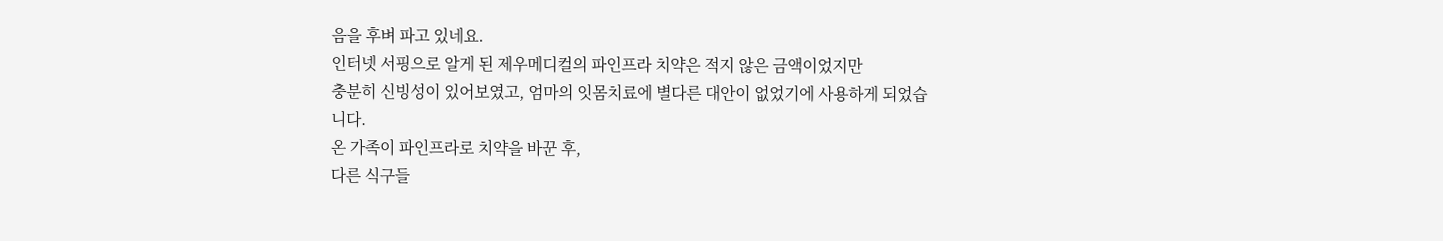음을 후벼 파고 있네요.
인터넷 서핑으로 알게 된 제우메디컬의 파인프라 치약은 적지 않은 금액이었지만
충분히 신빙성이 있어보였고, 엄마의 잇몸치료에 별다른 대안이 없었기에 사용하게 되었습니다.
온 가족이 파인프라로 치약을 바꾼 후,
다른 식구들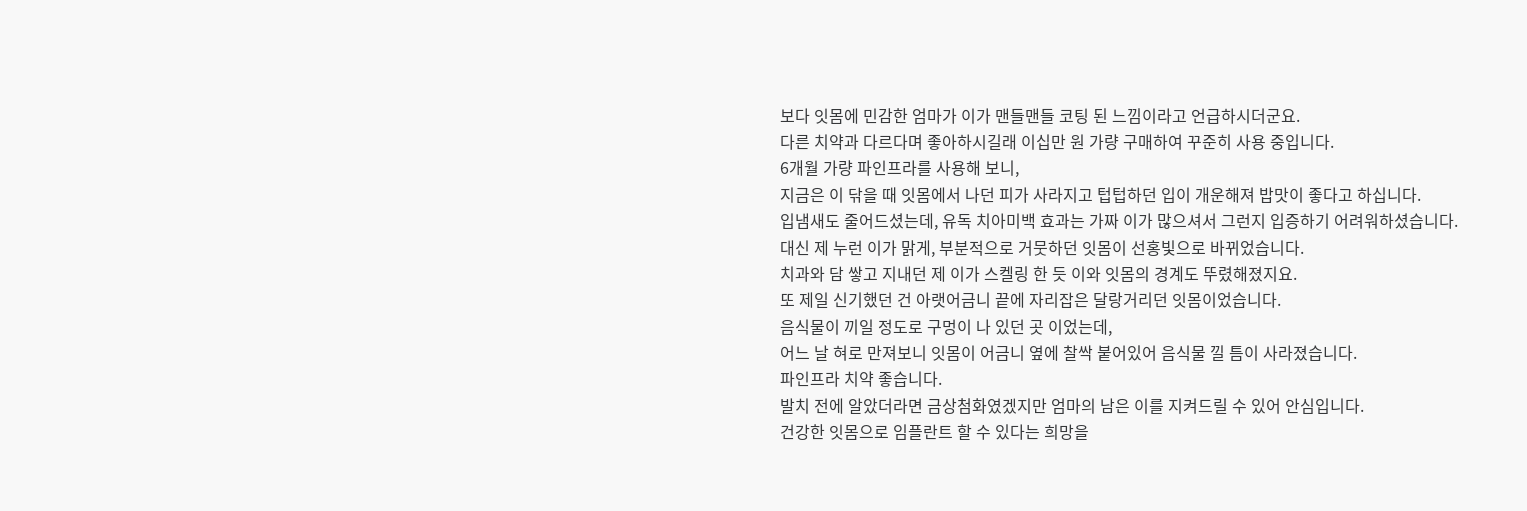보다 잇몸에 민감한 엄마가 이가 맨들맨들 코팅 된 느낌이라고 언급하시더군요.
다른 치약과 다르다며 좋아하시길래 이십만 원 가량 구매하여 꾸준히 사용 중입니다.
6개월 가량 파인프라를 사용해 보니,
지금은 이 닦을 때 잇몸에서 나던 피가 사라지고 텁텁하던 입이 개운해져 밥맛이 좋다고 하십니다.
입냄새도 줄어드셨는데, 유독 치아미백 효과는 가짜 이가 많으셔서 그런지 입증하기 어려워하셨습니다.
대신 제 누런 이가 맑게, 부분적으로 거뭇하던 잇몸이 선홍빛으로 바뀌었습니다.
치과와 담 쌓고 지내던 제 이가 스켈링 한 듯 이와 잇몸의 경계도 뚜렸해졌지요.
또 제일 신기했던 건 아랫어금니 끝에 자리잡은 달랑거리던 잇몸이었습니다.
음식물이 끼일 정도로 구멍이 나 있던 곳 이었는데,
어느 날 혀로 만져보니 잇몸이 어금니 옆에 찰싹 붙어있어 음식물 낄 틈이 사라졌습니다.
파인프라 치약 좋습니다.
발치 전에 알았더라면 금상첨화였겠지만 엄마의 남은 이를 지켜드릴 수 있어 안심입니다.
건강한 잇몸으로 임플란트 할 수 있다는 희망을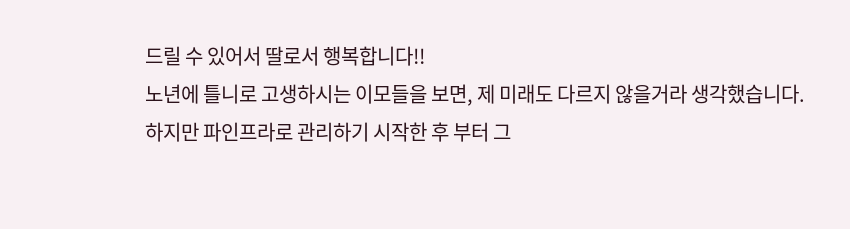드릴 수 있어서 딸로서 행복합니다!!
노년에 틀니로 고생하시는 이모들을 보면, 제 미래도 다르지 않을거라 생각했습니다.
하지만 파인프라로 관리하기 시작한 후 부터 그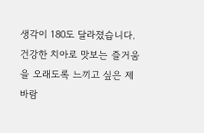생각이 180도 달라졌습니다.
건강한 치아로 맛보는 즐거움을 오래도록 느끼고 싶은 제 바람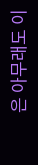은 아무래도 이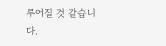루어질 것 같습니다.